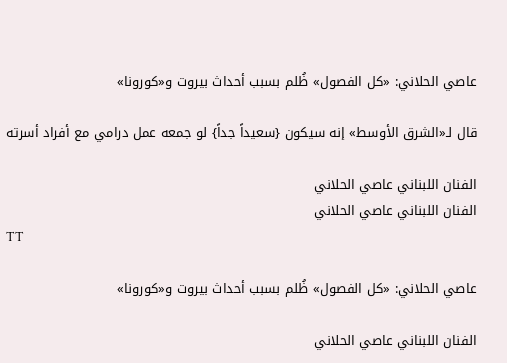عاصي الحلاني: «كل الفصول» ظُلم بسبب أحداث بيروت و«كورونا»

قال لـ«الشرق الأوسط» إنه سيكون {سعيداً جداً} لو جمعه عمل درامي مع أفراد أسرته

الفنان اللبناني عاصي الحلاني
الفنان اللبناني عاصي الحلاني
TT

عاصي الحلاني: «كل الفصول» ظُلم بسبب أحداث بيروت و«كورونا»

الفنان اللبناني عاصي الحلاني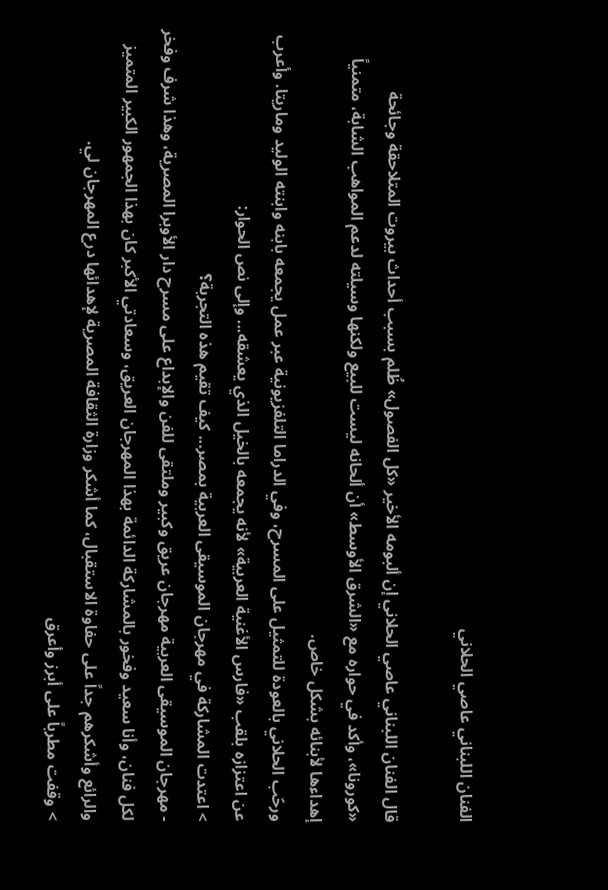الفنان اللبناني عاصي الحلاني

قال الفنان اللبناني عاصي الحلاني إن ألبومه الأخير «كل الفصول» ظُلم بسبب أحداث بيروت المتلاحقة وجائحة «كورونا»، وأكد في حواره مع «الشرق الأوسط» أن ألحانه ليست للبيع ولكنها وسيلته لدعم المواهب الشابة، متمنياً إهداءها لأبنائه بشكل خاص.
ورحّب الحلاني بالعودة للتمثيل على المسرح، وفي الدراما التلفزيونية عبر عمل يجمعه بابنه وابنته الوليد وماريتا. وأعرب عن اعتزازه بلقب «فارس الأغنية العربية» لأنه يجمعه بالخيل الذي يعشقه... وإلى نص الحوار:
> اعتدت المشاركة في مهرجان الموسيقى العربية بمصر... كيف تقيم هذه التجربة؟
- مهرجان الموسيقى العربية مهرجان عريق وكبير وملتقى للفن والإبداع على مسرح دار الأوبرا المصرية، وهذا شرف وفخر لكل فنان، وأنا سعيد وفخور بالمشاركة الدائمة بهذا المهرجان العريق، وسعادتي الأكبر كان بهذا الجمهور الكبير المتميز والرائع وأشكرهم جداً على حفاوة الاستقبال، كما أشكر وزارة الثقافة المصرية لإهدائها درع المهرجان لي.
> وقفت مطرباً على أبرز وأعرق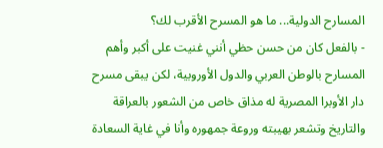المسارح الدولية... ما هو المسرح الأقرب لك؟
- بالفعل كان من حسن حظي أنني غنيت على أكبر وأهم المسارح بالوطن العربي والدول الأوروبية، لكن يبقى مسرح دار الأوبرا المصرية له مذاق خاص من الشعور بالعراقة والتاريخ وتشعر بهيبته وروعة جمهوره وأنا في غاية السعادة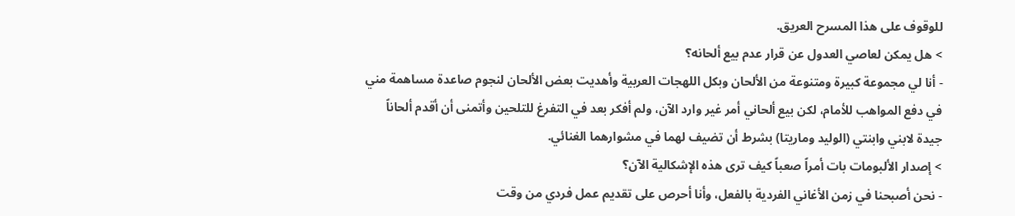للوقوف على هذا المسرح العريق.
> هل يمكن لعاصي العدول عن قرار عدم بيع ألحانه؟
- أنا لي مجموعة كبيرة ومتنوعة من الألحان وبكل اللهجات العربية وأهديت بعض الألحان لنجوم صاعدة مساهمة مني في دفع المواهب للأمام، لكن بيع ألحاني أمر غير وارد الآن، ولم أفكر بعد في التفرغ للتلحين وأتمنى أن أقدم ألحاناً جيدة لابني وابنتي (الوليد وماريتا) بشرط أن تضيف لهما في مشوارهما الغنائي.
> إصدار الألبومات بات أمراً صعباً كيف ترى هذه الإشكالية الآن؟
- نحن أصبحنا في زمن الأغاني الفردية بالفعل، وأنا أحرص على تقديم عمل فردي من وقت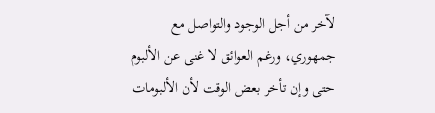لآخر من أجل الوجود والتواصل مع جمهوري، ورغم العوائق لا غنى عن الألبوم حتى وإن تأخر بعض الوقت لأن الألبومات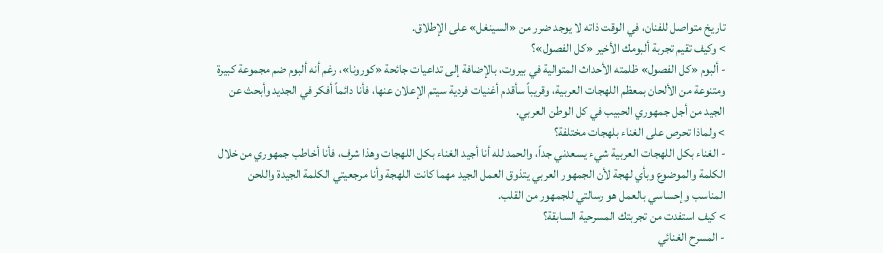تاريخ متواصل للفنان، في الوقت ذاته لا يوجد ضرر من «السينغل» على الإطلاق.
> وكيف تقيم تجربة ألبومك الأخير «كل الفصول»؟
- ألبوم «كل الفصول» ظلمته الأحداث المتوالية في بيروت، بالإضافة إلى تداعيات جائحة «كورونا»، رغم أنه ألبوم ضم مجموعة كبيرة ومتنوعة من الألحان بمعظم اللهجات العربية، وقريباً سأقدم أغنيات فردية سيتم الإعلان عنها، فأنا دائماً أفكر في الجديد وأبحث عن الجيد من أجل جمهوري الحبيب في كل الوطن العربي.
> ولماذا تحرص على الغناء بلهجات مختلفة؟
- الغناء بكل اللهجات العربية شيء يسعدني جداً، والحمد لله أنا أجيد الغناء بكل اللهجات وهذا شرف، فأنا أخاطب جمهوري من خلال الكلمة والموضوع وبأي لهجة لأن الجمهور العربي يتذوق العمل الجيد مهما كانت اللهجة وأنا مرجعيتي الكلمة الجيدة واللحن المناسب وإحساسي بالعمل هو رسالتي للجمهور من القلب.
> كيف استفدت من تجربتك المسرحية السابقة؟
- المسرح الغنائي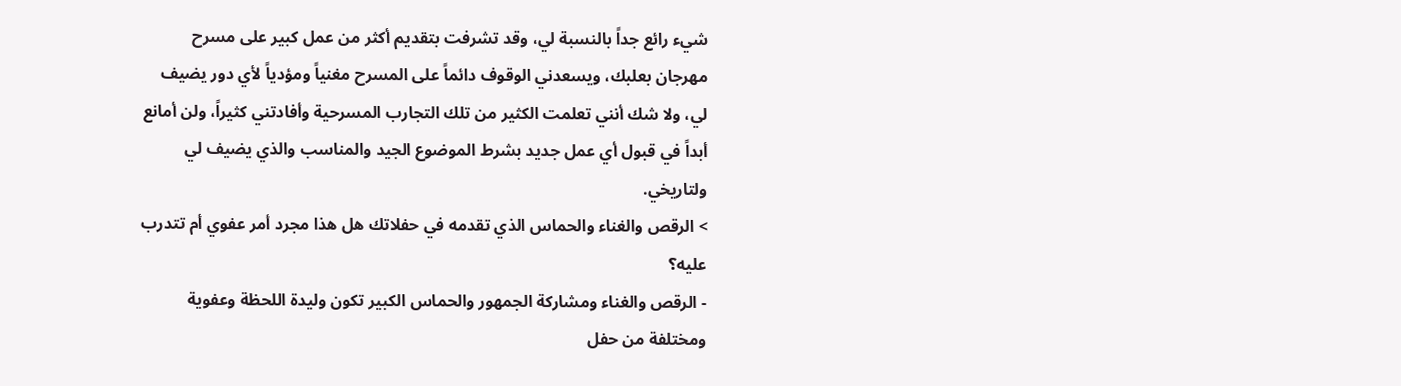شيء رائع جداً بالنسبة لي، وقد تشرفت بتقديم أكثر من عمل كبير على مسرح مهرجان بعلبك، ويسعدني الوقوف دائماً على المسرح مغنياً ومؤدياً لأي دور يضيف لي، ولا شك أنني تعلمت الكثير من تلك التجارب المسرحية وأفادتني كثيراً، ولن أمانع أبداً في قبول أي عمل جديد بشرط الموضوع الجيد والمناسب والذي يضيف لي ولتاريخي.
> الرقص والغناء والحماس الذي تقدمه في حفلاتك هل هذا مجرد أمر عفوي أم تتدرب عليه؟
- الرقص والغناء ومشاركة الجمهور والحماس الكبير تكون وليدة اللحظة وعفوية ومختلفة من حفل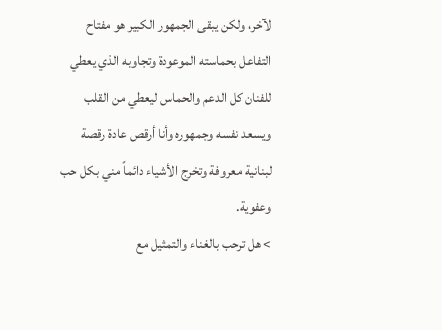لآخر، ولكن يبقى الجمهور الكبير هو مفتاح التفاعل بحماسته الموعودة وتجاوبه الذي يعطي للفنان كل الدعم والحماس ليعطي من القلب ويسعد نفسه وجمهوره وأنا أرقص عادة رقصة لبنانية معروفة وتخرج الأشياء دائماً مني بكل حب وعفوية.
> هل ترحب بالغناء والتمثيل مع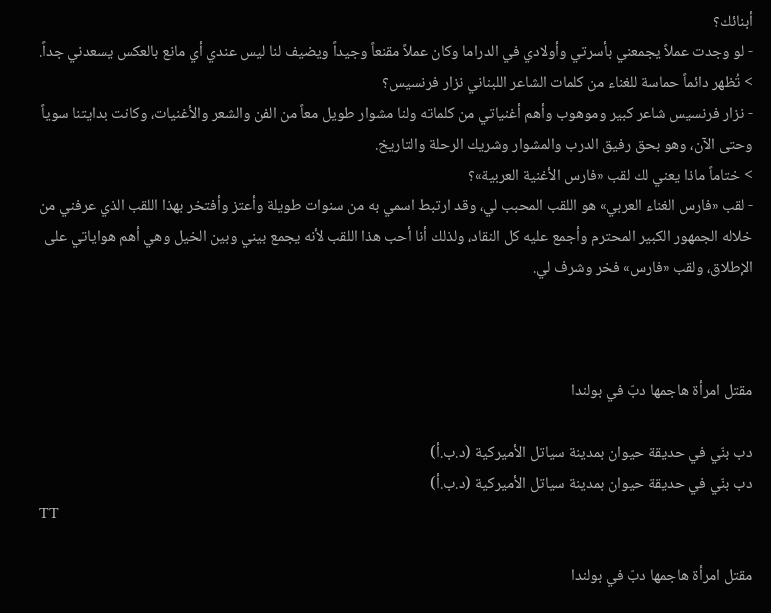أبنائك؟
- لو وجدت عملاً يجمعني بأسرتي وأولادي في الدراما وكان عملاً مقنعاً وجيداً ويضيف لنا ليس عندي أي مانع بالعكس يسعدني جداً.
> تُظهر دائماً حماسة للغناء من كلمات الشاعر اللبناني نزار فرنسيس؟
- نزار فرنسيس شاعر كبير وموهوب وأهم أغنياتي من كلماته ولنا مشوار طويل معاً من الفن والشعر والأغنيات، وكانت بدايتنا سوياً وحتى الآن، وهو بحق رفيق الدرب والمشوار وشريك الرحلة والتاريخ.
> ختاماً ماذا يعني لك لقب «فارس الأغنية العربية»؟
- لقب «فارس الغناء العربي» هو اللقب المحبب لي، وقد ارتبط اسمي به من سنوات طويلة وأعتز وأفتخر بهذا اللقب الذي عرفني من خلاله الجمهور الكبير المحترم وأجمع عليه كل النقاد، ولذلك أنا أحب هذا اللقب لأنه يجمع بيني وبين الخيل وهي أهم هواياتي على الإطلاق، ولقب «فارس» فخر وشرف لي.



مقتل امرأة هاجمها دبّ في بولندا

دب بنّي في حديقة حيوان بمدينة سياتل الأميركية (د.ب.أ)
دب بنّي في حديقة حيوان بمدينة سياتل الأميركية (د.ب.أ)
TT

مقتل امرأة هاجمها دبّ في بولندا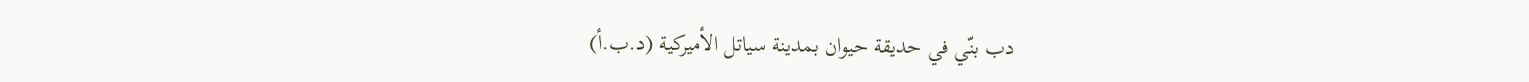دب بنّي في حديقة حيوان بمدينة سياتل الأميركية (د.ب.أ)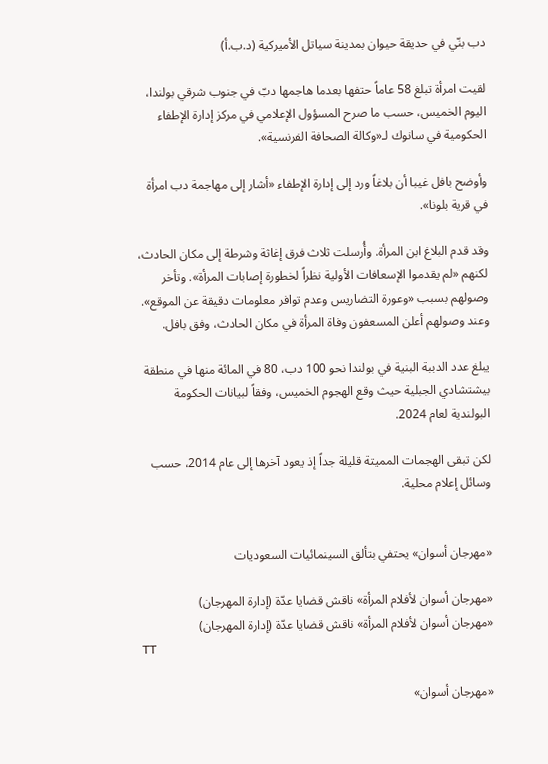دب بنّي في حديقة حيوان بمدينة سياتل الأميركية (د.ب.أ)

لقيت امرأة تبلغ 58 عاماً حتفها بعدما هاجمها دبّ في جنوب شرقي بولندا، اليوم الخميس، حسب ما صرح المسؤول الإعلامي في مركز إدارة الإطفاء الحكومية في سانوك لـ«وكالة الصحافة الفرنسية».

وأوضح بافل غيبا أن بلاغاً ورد إلى إدارة الإطفاء «أشار إلى مهاجمة دب امرأة في قرية بلونا».

وقد قدم البلاغ ابن المرأة. وأُرسلت ثلاث فرق إغاثة وشرطة إلى مكان الحادث، لكنهم «لم يقدموا الإسعافات الأولية نظراً لخطورة إصابات المرأة». وتأخر وصولهم بسبب «وعورة التضاريس وعدم توافر معلومات دقيقة عن الموقع». وعند وصولهم أعلن المسعفون وفاة المرأة في مكان الحادث، وفق بافل.

يبلغ عدد الدببة البنية في بولندا نحو 100 دب، 80 في المائة منها في منطقة بيشتشادي الجبلية حيث وقع الهجوم الخميس، وفقاً لبيانات الحكومة البولندية لعام 2024.

لكن تبقى الهجمات المميتة قليلة جداً إذ يعود آخرها إلى عام 2014، حسب وسائل إعلام محلية.


«مهرجان أسوان» يحتفي بتألق السينمائيات السعوديات

«مهرجان أسوان لأفلام المرأة» ناقش قضايا عدّة (إدارة المهرجان)
«مهرجان أسوان لأفلام المرأة» ناقش قضايا عدّة (إدارة المهرجان)
TT

«مهرجان أسوان»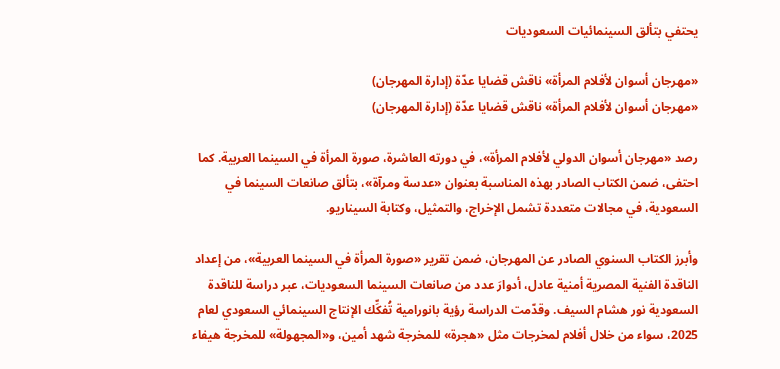يحتفي بتألق السينمائيات السعوديات

«مهرجان أسوان لأفلام المرأة» ناقش قضايا عدّة (إدارة المهرجان)
«مهرجان أسوان لأفلام المرأة» ناقش قضايا عدّة (إدارة المهرجان)

رصد «مهرجان أسوان الدولي لأفلام المرأة»، في دورته العاشرة، صورة المرأة في السينما العربية. كما احتفى، ضمن الكتاب الصادر بهذه المناسبة بعنوان «عدسة ومرآة»، بتألق صانعات السينما في السعودية، في مجالات متعددة تشمل الإخراج، والتمثيل، وكتابة السيناريو.

وأبرز الكتاب السنوي الصادر عن المهرجان، ضمن تقرير «صورة المرأة في السينما العربية»، من إعداد الناقدة الفنية المصرية أمنية عادل، أدوارَ عدد من صانعات السينما السعوديات، عبر دراسة للناقدة السعودية نور هشام السيف. وقدّمت الدراسة رؤية بانورامية تُفكِّك الإنتاج السينمائي السعودي لعام 2025، سواء من خلال أفلام لمخرجات مثل «هجرة» للمخرجة شهد أمين، و«المجهولة» للمخرجة هيفاء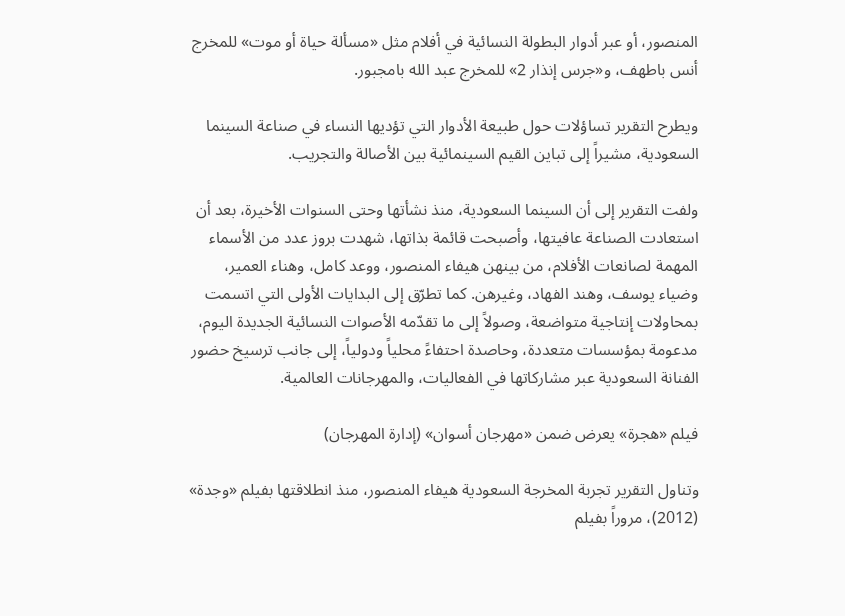المنصور، أو عبر أدوار البطولة النسائية في أفلام مثل «مسألة حياة أو موت» للمخرج أنس باطهف، و«جرس إنذار 2» للمخرج عبد الله بامجبور.

ويطرح التقرير تساؤلات حول طبيعة الأدوار التي تؤديها النساء في صناعة السينما السعودية، مشيراً إلى تباين القيم السينمائية بين الأصالة والتجريب.

ولفت التقرير إلى أن السينما السعودية، منذ نشأتها وحتى السنوات الأخيرة، بعد أن استعادت الصناعة عافيتها، وأصبحت قائمة بذاتها، شهدت بروز عدد من الأسماء المهمة لصانعات الأفلام، من بينهن هيفاء المنصور، ووعد كامل، وهناء العمير، وضياء يوسف، وهند الفهاد، وغيرهن. كما تطرّق إلى البدايات الأولى التي اتسمت بمحاولات إنتاجية متواضعة، وصولاً إلى ما تقدّمه الأصوات النسائية الجديدة اليوم، مدعومة بمؤسسات متعددة، وحاصدة احتفاءً محلياً ودولياً، إلى جانب ترسيخ حضور الفنانة السعودية عبر مشاركاتها في الفعاليات، والمهرجانات العالمية.

فيلم «هجرة» يعرض ضمن «مهرجان أسوان» (إدارة المهرجان)

وتناول التقرير تجربة المخرجة السعودية هيفاء المنصور، منذ انطلاقتها بفيلم «وجدة» (2012)، مروراً بفيلم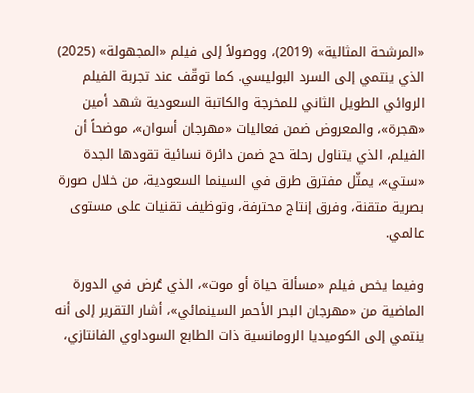«المرشحة المثالية» (2019)، ووصولاً إلى فيلم «المجهولة» (2025) الذي ينتمي إلى السرد البوليسي. كما توقّف عند تجربة الفيلم الروائي الطويل الثاني للمخرجة والكاتبة السعودية شهد أمين «هجرة»، والمعروض ضمن فعاليات «مهرجان أسوان»، موضحاً أن الفيلم، الذي يتناول رحلة حج ضمن دائرة نسائية تقودها الجدة «ستي»، يمثّل مفترق طرق في السينما السعودية، من خلال صورة بصرية متقنة، وفرق إنتاج محترفة، وتوظيف تقنيات على مستوى عالمي.

وفيما يخص فيلم «مسألة حياة أو موت»، الذي عُرض في الدورة الماضية من «مهرجان البحر الأحمر السينمائي»، أشار التقرير إلى أنه ينتمي إلى الكوميديا الرومانسية ذات الطابع السوداوي الفانتازي،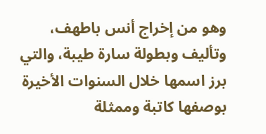وهو من إخراج أنس باطهف، وتأليف وبطولة سارة طيبة، والتي برز اسمها خلال السنوات الأخيرة بوصفها كاتبة وممثلة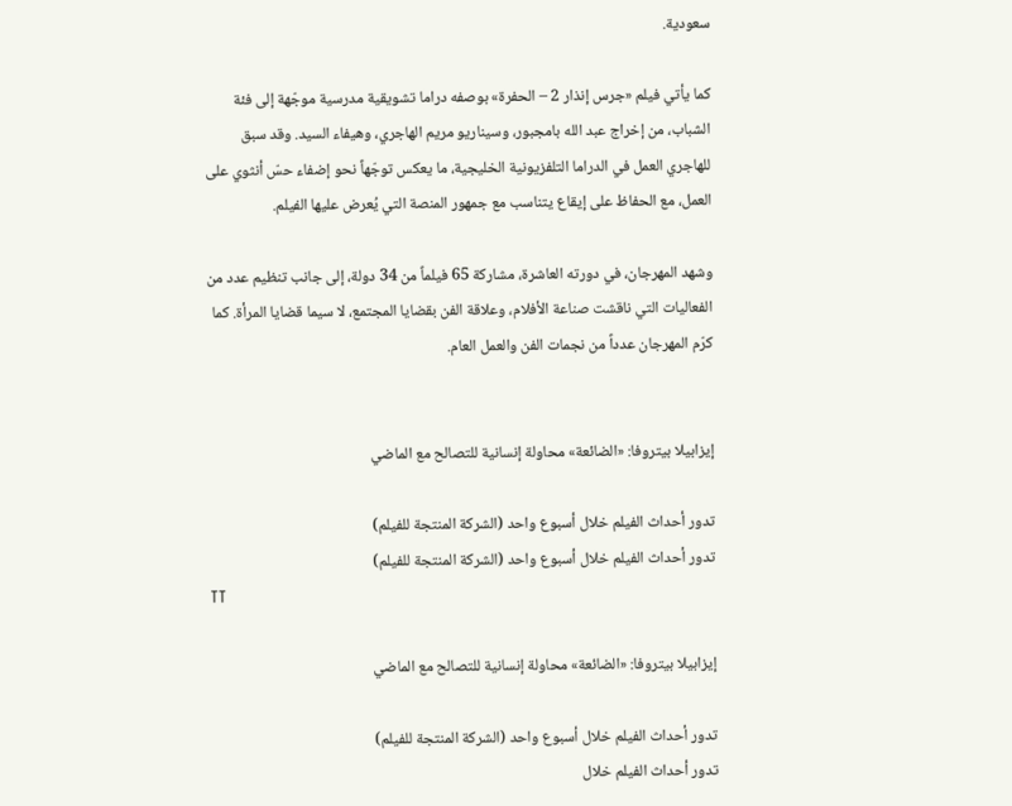سعودية.

كما يأتي فيلم «جرس إنذار 2 – الحفرة» بوصفه دراما تشويقية مدرسية موجّهة إلى فئة الشباب، من إخراج عبد الله بامجبور، وسيناريو مريم الهاجري، وهيفاء السيد. وقد سبق للهاجري العمل في الدراما التلفزيونية الخليجية، ما يعكس توجّهاً نحو إضفاء حسّ أنثوي على العمل، مع الحفاظ على إيقاع يتناسب مع جمهور المنصة التي يُعرض عليها الفيلم.

وشهد المهرجان، في دورته العاشرة، مشاركة 65 فيلماً من 34 دولة، إلى جانب تنظيم عدد من الفعاليات التي ناقشت صناعة الأفلام، وعلاقة الفن بقضايا المجتمع، لا سيما قضايا المرأة. كما كرّم المهرجان عدداً من نجمات الفن والعمل العام.


إيزابيلا بيتروفا: «الضائعة» محاولة إنسانية للتصالح مع الماضي

تدور أحداث الفيلم خلال أسبوع واحد (الشركة المنتجة للفيلم)
تدور أحداث الفيلم خلال أسبوع واحد (الشركة المنتجة للفيلم)
TT

إيزابيلا بيتروفا: «الضائعة» محاولة إنسانية للتصالح مع الماضي

تدور أحداث الفيلم خلال أسبوع واحد (الشركة المنتجة للفيلم)
تدور أحداث الفيلم خلال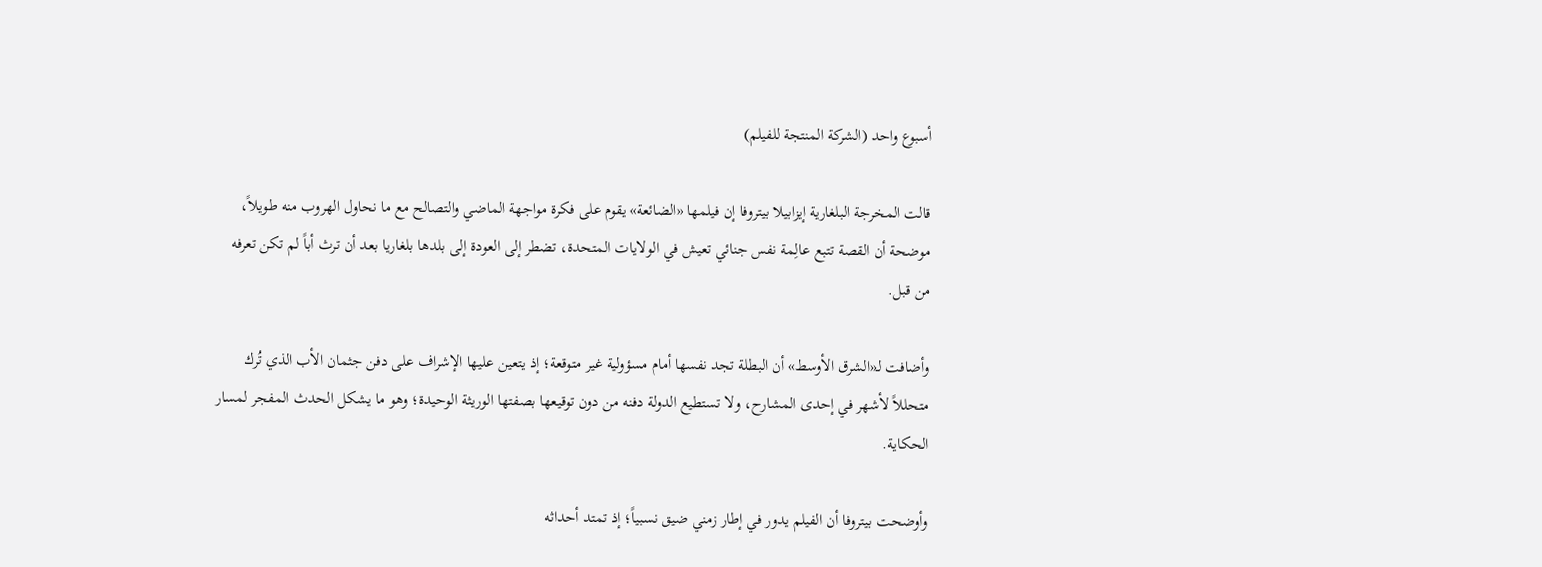أسبوع واحد (الشركة المنتجة للفيلم)

قالت المخرجة البلغارية إيزابيلا بيتروفا إن فيلمها «الضائعة» يقوم على فكرة مواجهة الماضي والتصالح مع ما نحاول الهروب منه طويلاً، موضحة أن القصة تتبع عالِمة نفس جنائي تعيش في الولايات المتحدة، تضطر إلى العودة إلى بلدها بلغاريا بعد أن ترث أباً لم تكن تعرفه من قبل.

وأضافت لـ«الشرق الأوسط» أن البطلة تجد نفسها أمام مسؤولية غير متوقعة؛ إذ يتعين عليها الإشراف على دفن جثمان الأب الذي تُرك متحللاً لأشهر في إحدى المشارح، ولا تستطيع الدولة دفنه من دون توقيعها بصفتها الوريثة الوحيدة؛ وهو ما يشكل الحدث المفجر لمسار الحكاية.

وأوضحت بيتروفا أن الفيلم يدور في إطار زمني ضيق نسبياً؛ إذ تمتد أحداثه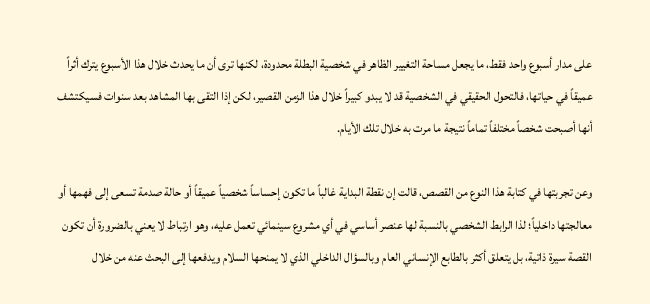على مدار أسبوع واحد فقط، ما يجعل مساحة التغيير الظاهر في شخصية البطلة محدودة، لكنها ترى أن ما يحدث خلال هذا الأسبوع يترك أثراً عميقاً في حياتها، فالتحول الحقيقي في الشخصية قد لا يبدو كبيراً خلال هذا الزمن القصير، لكن إذا التقى بها المشاهد بعد سنوات فسيكتشف أنها أصبحت شخصاً مختلفاً تماماً نتيجة ما مرت به خلال تلك الأيام.

وعن تجربتها في كتابة هذا النوع من القصص، قالت إن نقطة البداية غالباً ما تكون إحساساً شخصياً عميقاً أو حالة صدمة تسعى إلى فهمها أو معالجتها داخلياً؛ لذا الرابط الشخصي بالنسبة لها عنصر أساسي في أي مشروع سينمائي تعمل عليه، وهو ارتباط لا يعني بالضرورة أن تكون القصة سيرة ذاتية، بل يتعلق أكثر بالطابع الإنساني العام وبالسؤال الداخلي الذي لا يمنحها السلام ويدفعها إلى البحث عنه من خلال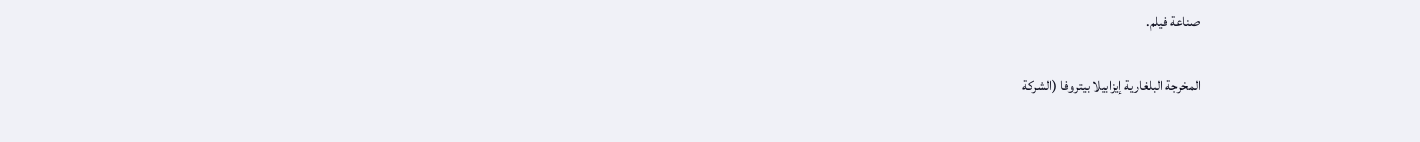صناعة فيلم.

المخرجة البلغارية إيزابيلا بيتروفا (الشركة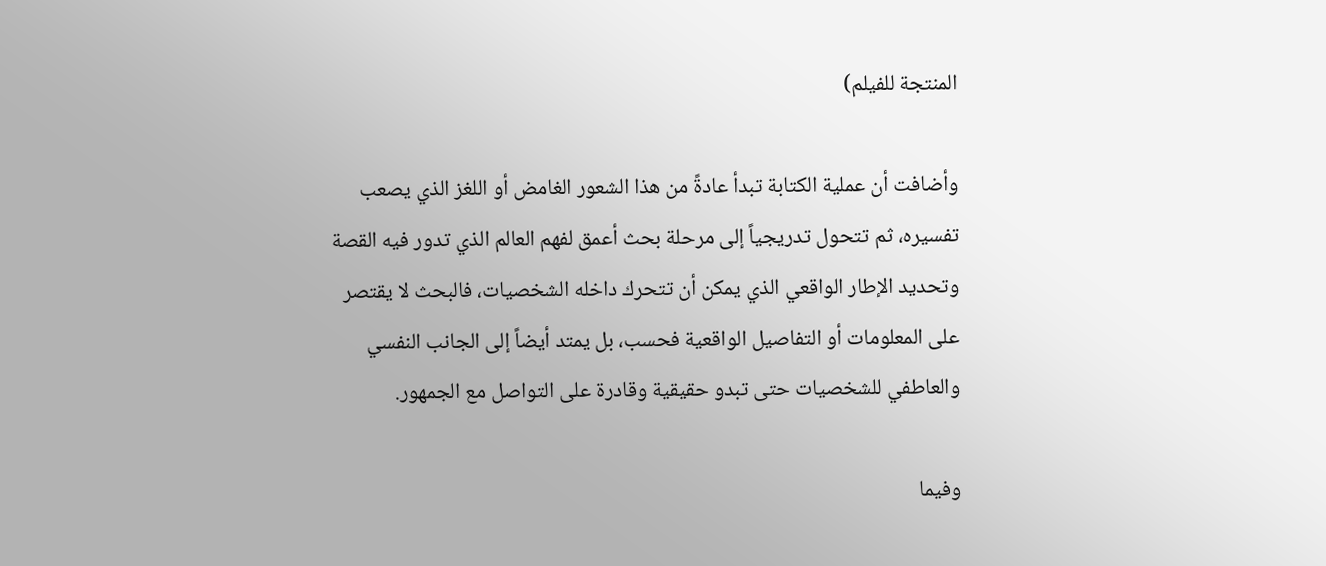المنتجة للفيلم)

وأضافت أن عملية الكتابة تبدأ عادةً من هذا الشعور الغامض أو اللغز الذي يصعب تفسيره، ثم تتحول تدريجياً إلى مرحلة بحث أعمق لفهم العالم الذي تدور فيه القصة وتحديد الإطار الواقعي الذي يمكن أن تتحرك داخله الشخصيات، فالبحث لا يقتصر على المعلومات أو التفاصيل الواقعية فحسب، بل يمتد أيضاً إلى الجانب النفسي والعاطفي للشخصيات حتى تبدو حقيقية وقادرة على التواصل مع الجمهور.

وفيما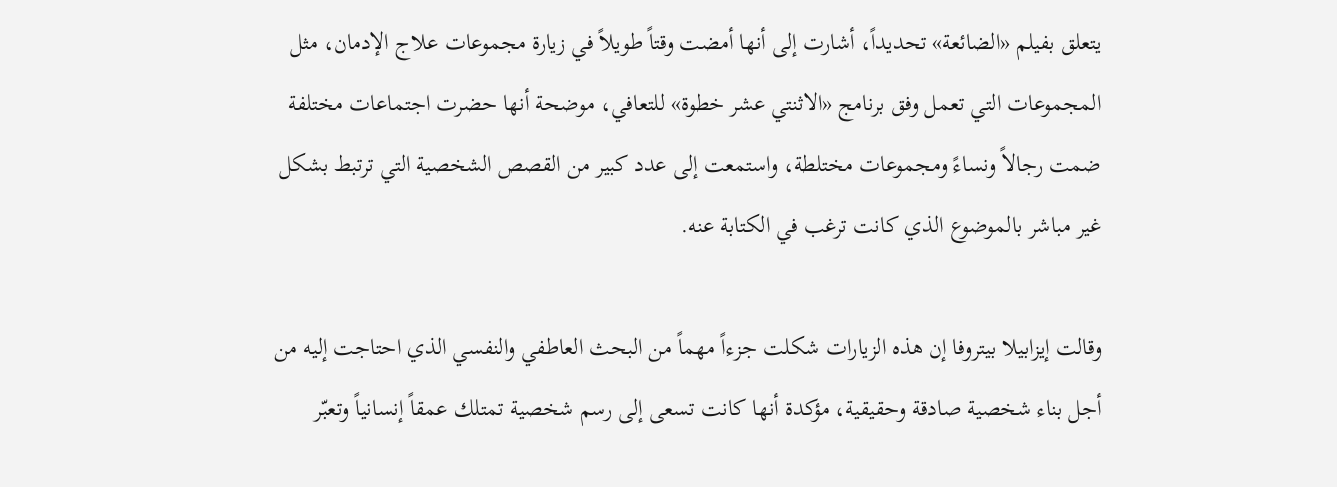يتعلق بفيلم «الضائعة» تحديداً، أشارت إلى أنها أمضت وقتاً طويلاً في زيارة مجموعات علاج الإدمان، مثل المجموعات التي تعمل وفق برنامج «الاثنتي عشر خطوة» للتعافي، موضحة أنها حضرت اجتماعات مختلفة ضمت رجالاً ونساءً ومجموعات مختلطة، واستمعت إلى عدد كبير من القصص الشخصية التي ترتبط بشكل غير مباشر بالموضوع الذي كانت ترغب في الكتابة عنه.

وقالت إيزابيلا بيتروفا إن هذه الزيارات شكلت جزءاً مهماً من البحث العاطفي والنفسي الذي احتاجت إليه من أجل بناء شخصية صادقة وحقيقية، مؤكدة أنها كانت تسعى إلى رسم شخصية تمتلك عمقاً إنسانياً وتعبّر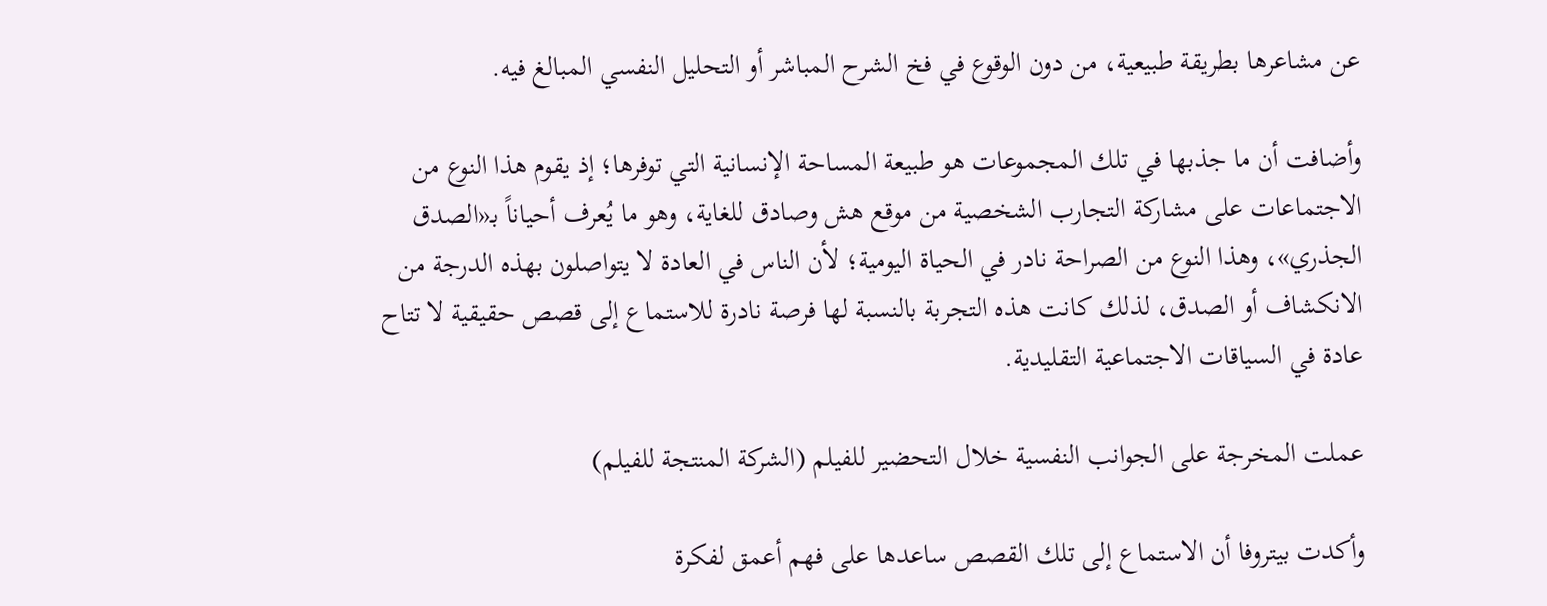عن مشاعرها بطريقة طبيعية، من دون الوقوع في فخ الشرح المباشر أو التحليل النفسي المبالغ فيه.

وأضافت أن ما جذبها في تلك المجموعات هو طبيعة المساحة الإنسانية التي توفرها؛ إذ يقوم هذا النوع من الاجتماعات على مشاركة التجارب الشخصية من موقع هش وصادق للغاية، وهو ما يُعرف أحياناً بـ«الصدق الجذري»، وهذا النوع من الصراحة نادر في الحياة اليومية؛ لأن الناس في العادة لا يتواصلون بهذه الدرجة من الانكشاف أو الصدق، لذلك كانت هذه التجربة بالنسبة لها فرصة نادرة للاستماع إلى قصص حقيقية لا تتاح عادة في السياقات الاجتماعية التقليدية.

عملت المخرجة على الجوانب النفسية خلال التحضير للفيلم (الشركة المنتجة للفيلم)

وأكدت بيتروفا أن الاستماع إلى تلك القصص ساعدها على فهم أعمق لفكرة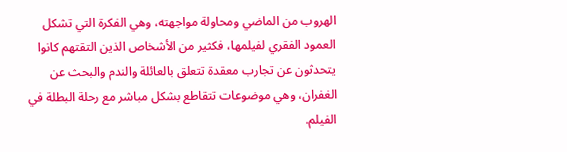الهروب من الماضي ومحاولة مواجهته، وهي الفكرة التي تشكل العمود الفقري لفيلمها، فكثير من الأشخاص الذين التقتهم كانوا يتحدثون عن تجارب معقدة تتعلق بالعائلة والندم والبحث عن الغفران، وهي موضوعات تتقاطع بشكل مباشر مع رحلة البطلة في الفيلم.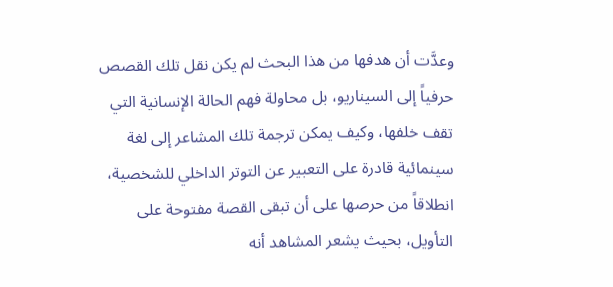وعدَّت أن هدفها من هذا البحث لم يكن نقل تلك القصص حرفياً إلى السيناريو، بل محاولة فهم الحالة الإنسانية التي تقف خلفها، وكيف يمكن ترجمة تلك المشاعر إلى لغة سينمائية قادرة على التعبير عن التوتر الداخلي للشخصية، انطلاقاً من حرصها على أن تبقى القصة مفتوحة على التأويل، بحيث يشعر المشاهد أنه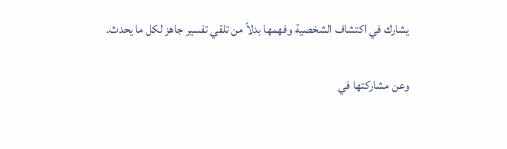يشارك في اكتشاف الشخصية وفهمها بدلاً من تلقي تفسير جاهز لكل ما يحدث.

وعن مشاركتها في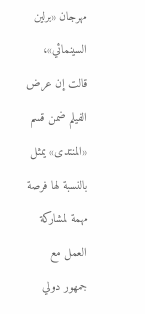مهرجان «برلين السينمائي»، قالت إن عرض الفيلم ضمن قسم «المنتدى» يمثل بالنسبة لها فرصة مهمة لمشاركة العمل مع جمهور دولي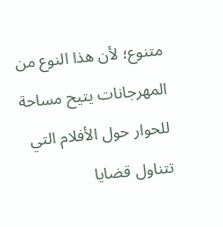متنوع؛ لأن هذا النوع من المهرجانات يتيح مساحة للحوار حول الأفلام التي تتناول قضايا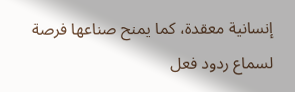إنسانية معقدة، كما يمنح صناعها فرصة لسماع ردود فعل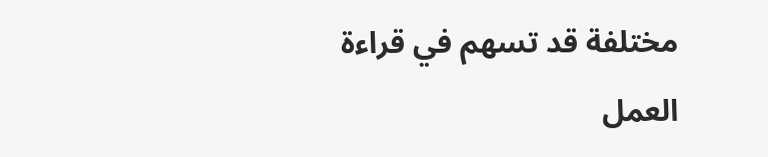مختلفة قد تسهم في قراءة العمل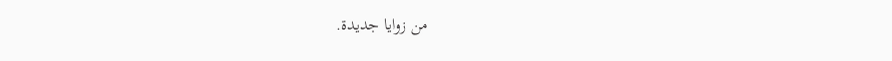من زوايا جديدة.